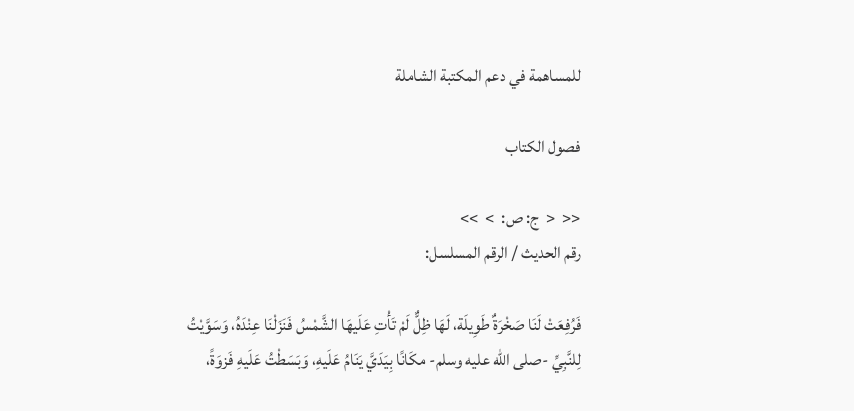للمساهمة في دعم المكتبة الشاملة

فصول الكتاب

<<  <  ج: ص:  >  >>
رقم الحديث / الرقم المسلسل:

فَرُفِعَتْ لَنَا صَخْرَةٌ طَوِيلَة، لَهَا ظِلٌّ لَمْ تَأْتِ عَلَيهَا الشَّمْسُ فَنَزَلْنَا عِنْدَهُ، وَسَوَّيْتُ لِلنَّبِيِّ -صلى الله عليه وسلم- مكَانًا بِيَدَيَّ يَنَامُ عَلَيهِ، وَبَسَطْتُ عَلَيهِ فَزوَةً،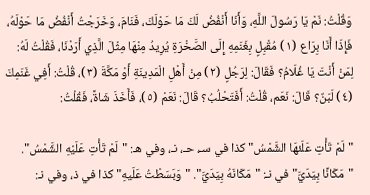وَقُلْتُ: نَمْ يَا رَسُولَ اللَّهِ، وَأَنَا أَنْفُضُ لَكَ مَا حَوْلَكَ، فَنَامَ، وَخَرَجْتُ أَنْفُضُ مَا حَوْلَهُ، فَإِذَا أَنَا بِرَاع (١) مُقْبِلٍ بِغَنَمِهِ إِلَى الصَّخْرَةِ يُرِيدُ مِنْهَا مِثْلَ الَّذِي أَرَدْنَا، فَقُلْتُ لَهُ: لِمَنْ أَنْتَ يَا غُلَامُ؟ فَقَالَ: لِرَجُلٍ (٢) مِنْ أَهْلِ الْمَدِينَةِ أَوْ مَكَّةَ (٣)، قُلْتُ: أَفِي غَنَمِكَ (٤) لَبَنٌ؟ قَالَ: نَعَم، قُلْتُ: أَفَتَحْلُبُ؟ قَالَ: نَعَمْ (٥)، فَأَخَذَ شَاةً، فَقُلْتُ:

"لَمْ تَأْتِ عَلَئهَا الشَّمْسُ" كذا في سـ، حـ، نـ، وفي هـ: "لَمْ تَأْتِ عَلَيْهِ الشَّمْسُ". "مَكَانًا بِيَدَيَّ" في نـ: "مَكَانَهُ بِيَدَيَّ". "وَبَسَطْتُ عَلَيهِ" كذا في ذ، وفي نـ: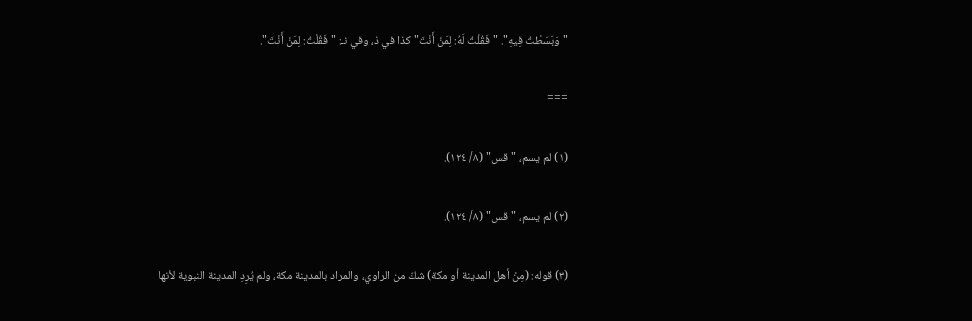"وَبَسَطْتُ فِيهِ". "فَقُلْتُ لَهُ: لِمَنْ أَنْتَ" كذا في ذ، وفي نـ: "فَقُلْتُ: لِمَنْ أَنْتَ".

===

(١) لم يسم، "قس" (٨/ ١٢٤).

(٢) لم يسم، "قس" (٨/ ١٢٤).

(٣) قوله: (مِنْ أهل المدينة أو مكة) شكّ من الراوي، والمراد بالمدينة مكة، ولم يُرِدِ المدينة النبوية لأنها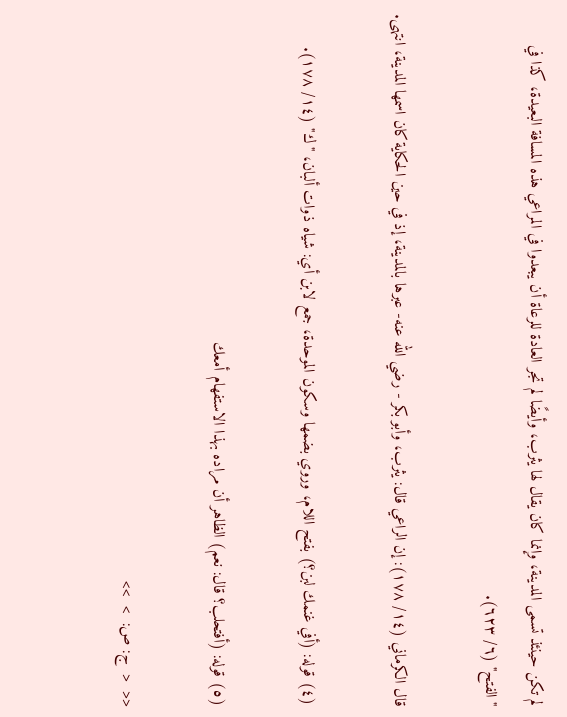لم تكن حينئذ تسمى المدينة، وإنما كان يقال لها يثرب، وأيضًا لم تجر العادة للرعاة أن يبعدوا في المراعي هذه المسافة البعيدة، كذا في "الفتح" (٦/ ٦٢٣).

قال الكرماني (١٤/ ١٧٨): إن الراعي قال: يثرب، وأبو بكر - رضي الله عنه- عبرها بالمدينة، إذ في حين الحكاية كان اسمها المدينة، انتهى.

(٤) قوله: (أفي غنمك لبن؟) بفتح اللام، وروي بضمها وسكون الموحدة، جمع لابن أي: شياه ذوات ألبان، "ك" (١٤/ ١٧٨).

(٥) قوله: (أفتحلب؟ قال: نعم) الظاهر أن مراده بهذا الاستفهام أمعك

<<  <  ج: ص:  >  >>